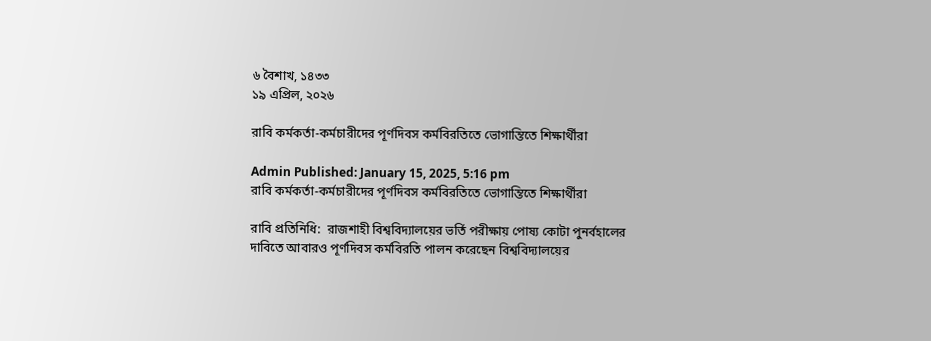৬ বৈশাখ, ১৪৩৩
১৯ এপ্রিল, ২০২৬

রাবি কর্মকর্তা-কর্মচারীদের পূর্ণদিবস কর্মবিরতিতে ভোগান্তিতে শিক্ষার্থীরা

Admin Published: January 15, 2025, 5:16 pm
রাবি কর্মকর্তা-কর্মচারীদের পূর্ণদিবস কর্মবিরতিতে ভোগান্তিতে শিক্ষার্থীরা

রাবি প্রতিনিধি:  রাজশাহী বিশ্ববিদ্যালয়ের ভর্তি পরীক্ষায় পোষ্য কোটা পুনর্বহালের দাবিতে আবারও পূর্ণদিবস কর্মবিরতি পালন করেছেন বিশ্ববিদ্যালয়ের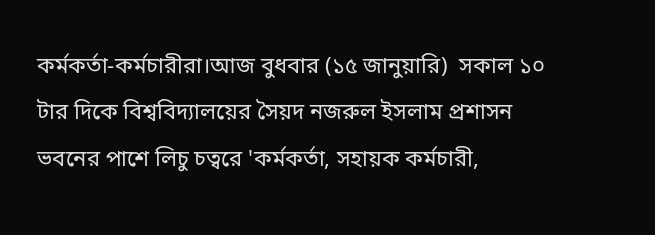কর্মকর্তা-কর্মচারীরা।আজ বুধবার (১৫ জানুয়ারি)  সকাল ১০ টার দিকে বিশ্ববিদ্যালয়ের সৈয়দ নজরুল ইসলাম প্রশাসন ভবনের পাশে লিচু চত্বরে 'কর্মকর্তা, সহায়ক কর্মচারী,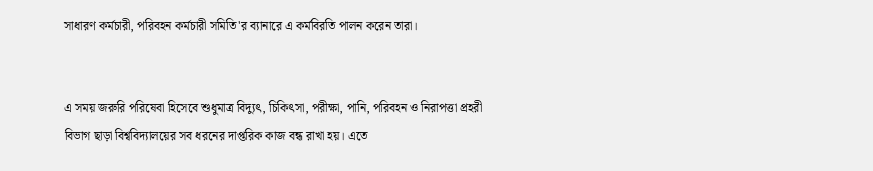সাধারণ কর্মচারী, পরিবহন কর্মচারী সমিতি'র ব্যানারে এ কর্মবিরতি পালন করেন তারা।


এ সময় জরুরি পরিষেবা হিসেবে শুধুমাত্র বিদ্যুৎ, চিকিৎসা, পরীক্ষা, পানি, পরিবহন ও নিরাপত্তা প্রহরী বিভাগ ছাড়া বিশ্ববিদ্যালয়ের সব ধরনের দাপ্তরিক কাজ বন্ধ রাখা হয়। এতে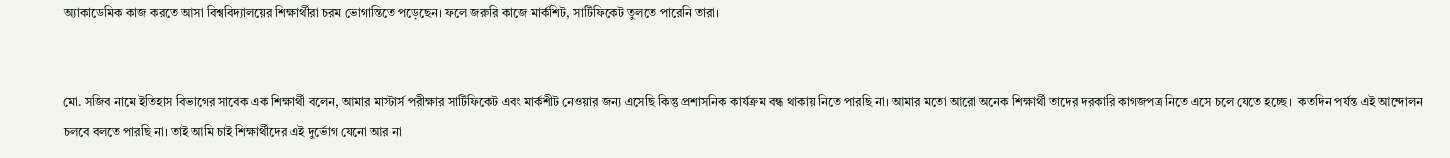অ্যাকাডেমিক কাজ করতে আসা বিশ্ববিদ্যালয়ের শিক্ষার্থীরা চরম ভোগান্তিতে পড়েছেন। ফলে জরুরি কাজে মার্কশিট, সার্টিফিকেট তুলতে পারেনি তারা।


মো. সজিব নামে ইতিহাস বিভাগের সাবেক এক শিক্ষার্থী বলেন, আমার মাস্টার্স পরীক্ষার সার্টিফিকেট এবং মার্কশীট নেওয়ার জন্য এসেছি কিন্তু প্রশাসনিক কার্যক্রম বন্ধ থাকায় নিতে পারছি না। আমার মতো আরো অনেক শিক্ষার্থী তাদের দরকারি কাগজপত্র নিতে এসে চলে যেতে হচ্ছে।  কতদিন পর্যন্ত এই আন্দোলন চলবে বলতে পারছি না। তাই আমি চাই শিক্ষার্থীদের এই দুর্ভোগ যেনো আর না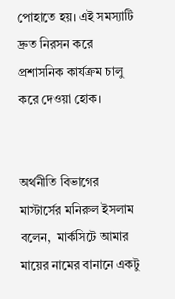পোহাতে হয়। এই সমস্যাটি দ্রুত নিরসন করে প্রশাসনিক কার্যক্রম চালু করে দেওয়া হোক।


অর্থনীতি বিভাগের মাস্টার্সের মনিরুল ইসলাম বলেন,  মার্কসিটে আমার মায়ের নামের বানানে একটু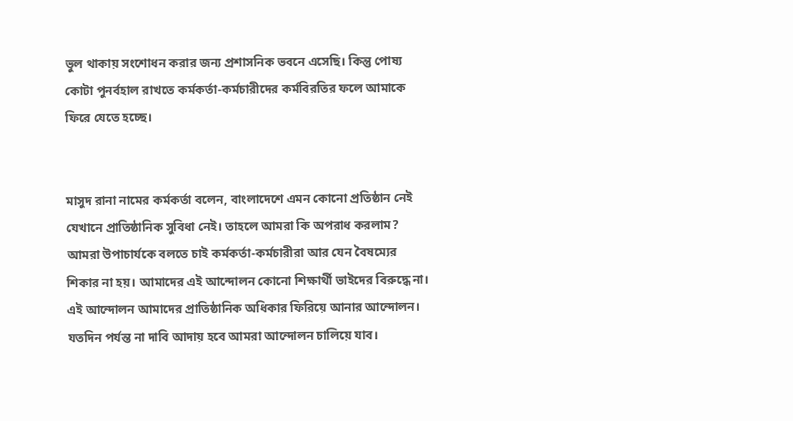ভুল থাকায় সংশোধন করার জন্য প্রশাসনিক ভবনে এসেছি। কিন্তু পোষ্য কোটা পুনর্বহাল রাখতে কর্মকর্তা-কর্মচারীদের কর্মবিরতির ফলে আমাকে ফিরে যেতে হচ্ছে।


মাসুদ রানা নামের কর্মকর্তা বলেন, বাংলাদেশে এমন কোনো প্রতিষ্ঠান নেই যেখানে প্রাতিষ্ঠানিক সুবিধা নেই। তাহলে আমরা কি অপরাধ করলাম? আমরা উপাচার্যকে বলতে চাই কর্মকর্তা-কর্মচারীরা আর যেন বৈষম্যের শিকার না হয়। আমাদের এই আন্দোলন কোনো শিক্ষার্থী ভাইদের বিরুদ্ধে না। এই আন্দোলন আমাদের প্রাতিষ্ঠানিক অধিকার ফিরিয়ে আনার আন্দোলন। যতদিন পর্যন্ত না দাবি আদায় হবে আমরা আন্দোলন চালিয়ে যাব।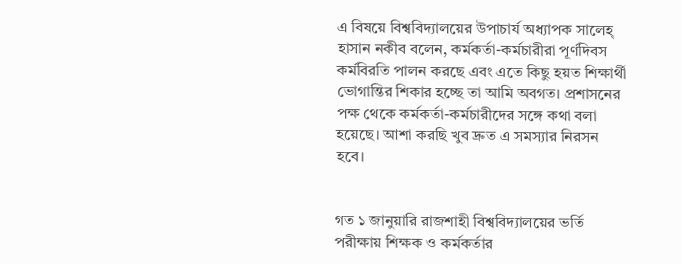এ বিষয়ে বিশ্ববিদ্যালয়ের উপাচার্য অধ্যাপক সালেহ্ হাসান নকীব বলেন, কর্মকর্তা-কর্মচারীরা পূর্ণদিবস কর্মবিরতি পালন করছে এবং এতে কিছু হয়ত শিক্ষার্থী ভোগান্তির শিকার হচ্ছে তা আমি অবগত। প্রশাসনের পক্ষ থেকে কর্মকর্তা-কর্মচারীদের সঙ্গে কথা বলা হয়েছে। আশা করছি খুব দ্রুত এ সমস্যার নিরসন হবে।


গত ১ জানুয়ারি রাজশাহী বিশ্ববিদ্যালয়ের ভর্তি পরীক্ষায় শিক্ষক ও কর্মকর্তার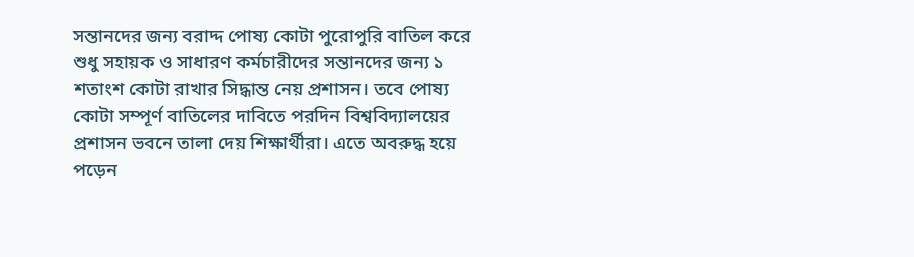সন্তানদের জন্য বরাদ্দ পোষ্য কোটা পুরোপুরি বাতিল করে শুধু সহায়ক ও সাধারণ কর্মচারীদের সন্তানদের জন্য ১ শতাংশ কোটা রাখার সিদ্ধান্ত নেয় প্রশাসন। তবে পোষ্য কোটা সম্পূর্ণ বাতিলের দাবিতে পরদিন বিশ্ববিদ্যালয়ের প্রশাসন ভবনে তালা দেয় শিক্ষার্থীরা। এতে অবরুদ্ধ হয়ে পড়েন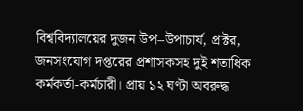বিশ্ববিদ্যালয়ের দুজন উপ–উপাচার্য, প্রক্টর, জনসংযোগ দপ্তরের প্রশাসকসহ দুই শতাধিক কর্মকর্তা-কর্মচারী। প্রায় ১২ ঘণ্টা অবরুদ্ধ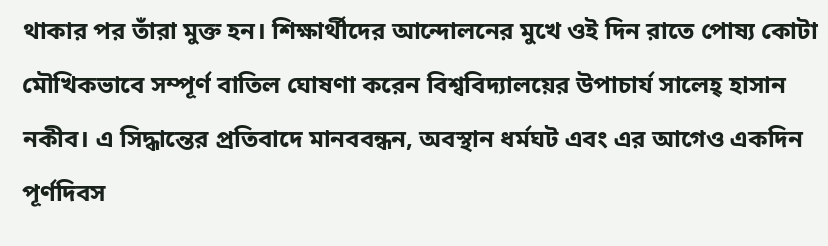থাকার পর তাঁরা মুক্ত হন। শিক্ষার্থীদের আন্দোলনের মুখে ওই দিন রাতে পোষ্য কোটা মৌখিকভাবে সম্পূর্ণ বাতিল ঘোষণা করেন বিশ্ববিদ্যালয়ের উপাচার্য সালেহ্ হাসান নকীব। এ সিদ্ধান্তের প্রতিবাদে মানববন্ধন, অবস্থান ধর্মঘট এবং এর আগেও একদিন পূর্ণদিবস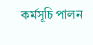কর্মসূচি পালন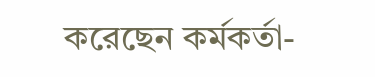করেছেন কর্মকর্তা-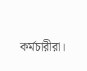কর্মচারীরা।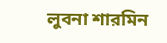লুবনা শারমিন